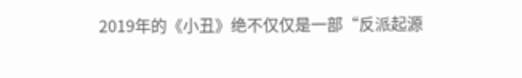2019年的《小丑》绝不仅仅是一部“反派起源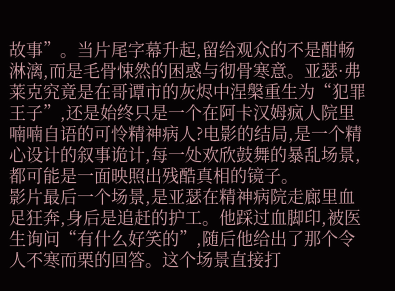故事”。当片尾字幕升起,留给观众的不是酣畅淋漓,而是毛骨悚然的困惑与彻骨寒意。亚瑟·弗莱克究竟是在哥谭市的灰烬中涅槃重生为“犯罪王子”,还是始终只是一个在阿卡汉姆疯人院里喃喃自语的可怜精神病人?电影的结局,是一个精心设计的叙事诡计,每一处欢欣鼓舞的暴乱场景,都可能是一面映照出残酷真相的镜子。
影片最后一个场景,是亚瑟在精神病院走廊里血足狂奔,身后是追赶的护工。他踩过血脚印,被医生询问“有什么好笑的”,随后他给出了那个令人不寒而栗的回答。这个场景直接打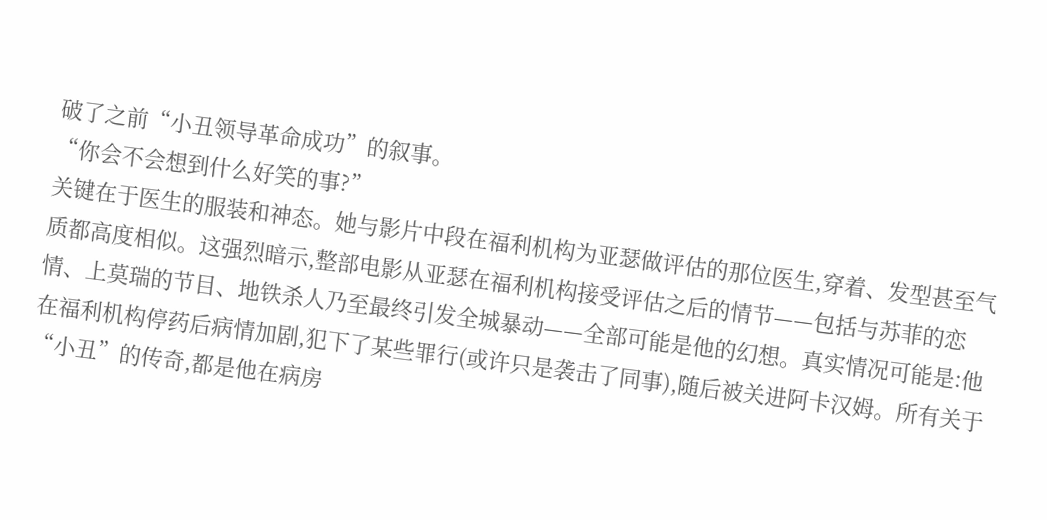破了之前“小丑领导革命成功”的叙事。
“你会不会想到什么好笑的事?”
关键在于医生的服装和神态。她与影片中段在福利机构为亚瑟做评估的那位医生,穿着、发型甚至气质都高度相似。这强烈暗示,整部电影从亚瑟在福利机构接受评估之后的情节——包括与苏菲的恋情、上莫瑞的节目、地铁杀人乃至最终引发全城暴动——全部可能是他的幻想。真实情况可能是:他在福利机构停药后病情加剧,犯下了某些罪行(或许只是袭击了同事),随后被关进阿卡汉姆。所有关于“小丑”的传奇,都是他在病房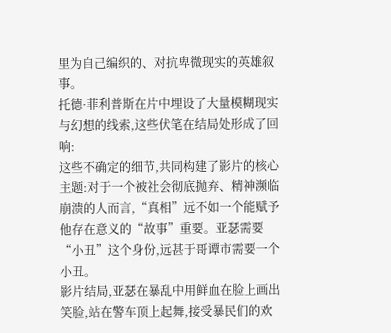里为自己编织的、对抗卑微现实的英雄叙事。
托德·菲利普斯在片中埋设了大量模糊现实与幻想的线索,这些伏笔在结局处形成了回响:
这些不确定的细节,共同构建了影片的核心主题:对于一个被社会彻底抛弃、精神濒临崩溃的人而言,“真相”远不如一个能赋予他存在意义的“故事”重要。亚瑟需要“小丑”这个身份,远甚于哥谭市需要一个小丑。
影片结局,亚瑟在暴乱中用鲜血在脸上画出笑脸,站在警车顶上起舞,接受暴民们的欢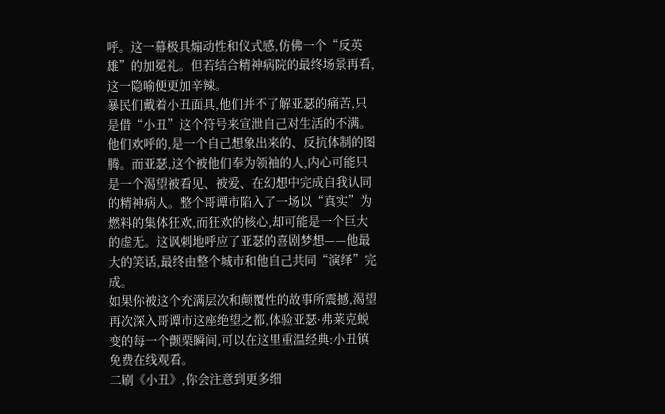呼。这一幕极具煽动性和仪式感,仿佛一个“反英雄”的加冕礼。但若结合精神病院的最终场景再看,这一隐喻便更加辛辣。
暴民们戴着小丑面具,他们并不了解亚瑟的痛苦,只是借“小丑”这个符号来宣泄自己对生活的不满。他们欢呼的,是一个自己想象出来的、反抗体制的图腾。而亚瑟,这个被他们奉为领袖的人,内心可能只是一个渴望被看见、被爱、在幻想中完成自我认同的精神病人。整个哥谭市陷入了一场以“真实”为燃料的集体狂欢,而狂欢的核心,却可能是一个巨大的虚无。这讽刺地呼应了亚瑟的喜剧梦想——他最大的笑话,最终由整个城市和他自己共同“演绎”完成。
如果你被这个充满层次和颠覆性的故事所震撼,渴望再次深入哥谭市这座绝望之都,体验亚瑟·弗莱克蜕变的每一个颤栗瞬间,可以在这里重温经典:小丑镇 免费在线观看。
二刷《小丑》,你会注意到更多细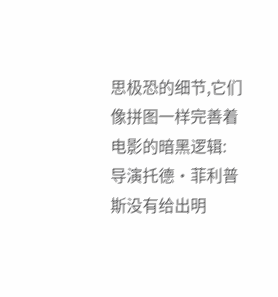思极恐的细节,它们像拼图一样完善着电影的暗黑逻辑:
导演托德·菲利普斯没有给出明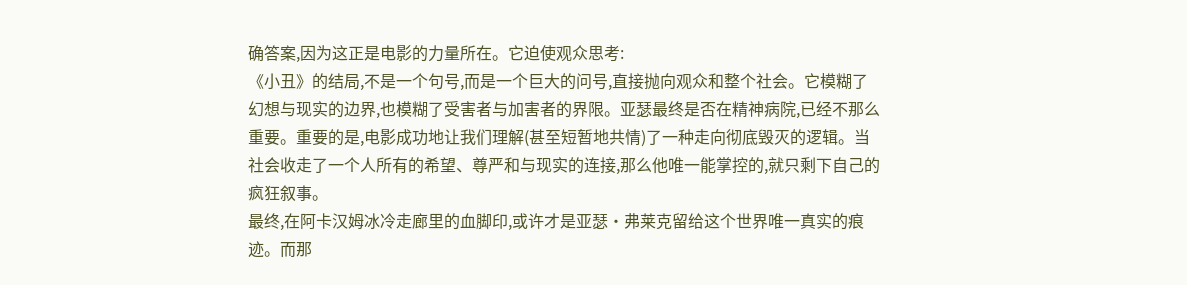确答案,因为这正是电影的力量所在。它迫使观众思考:
《小丑》的结局,不是一个句号,而是一个巨大的问号,直接抛向观众和整个社会。它模糊了幻想与现实的边界,也模糊了受害者与加害者的界限。亚瑟最终是否在精神病院,已经不那么重要。重要的是,电影成功地让我们理解(甚至短暂地共情)了一种走向彻底毁灭的逻辑。当社会收走了一个人所有的希望、尊严和与现实的连接,那么他唯一能掌控的,就只剩下自己的疯狂叙事。
最终,在阿卡汉姆冰冷走廊里的血脚印,或许才是亚瑟·弗莱克留给这个世界唯一真实的痕迹。而那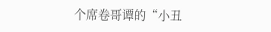个席卷哥谭的“小丑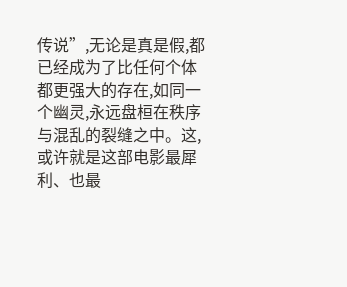传说”,无论是真是假,都已经成为了比任何个体都更强大的存在,如同一个幽灵,永远盘桓在秩序与混乱的裂缝之中。这,或许就是这部电影最犀利、也最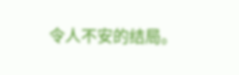令人不安的结局。